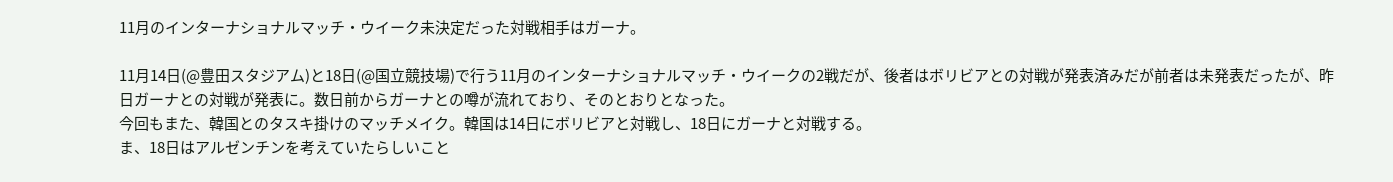11月のインターナショナルマッチ・ウイーク未決定だった対戦相手はガーナ。

11月14日(@豊田スタジアム)と18日(@国立競技場)で行う11月のインターナショナルマッチ・ウイークの2戦だが、後者はボリビアとの対戦が発表済みだが前者は未発表だったが、昨日ガーナとの対戦が発表に。数日前からガーナとの噂が流れており、そのとおりとなった。
今回もまた、韓国とのタスキ掛けのマッチメイク。韓国は14日にボリビアと対戦し、18日にガーナと対戦する。
ま、18日はアルゼンチンを考えていたらしいこと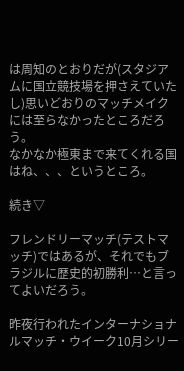は周知のとおりだが(スタジアムに国立競技場を押さえていたし)思いどおりのマッチメイクには至らなかったところだろう。
なかなか極東まで来てくれる国はね、、、というところ。

続き▽

フレンドリーマッチ(テストマッチ)ではあるが、それでもブラジルに歴史的初勝利…と言ってよいだろう。

昨夜行われたインターナショナルマッチ・ウイーク10月シリー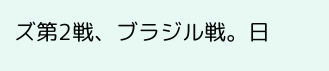ズ第2戦、ブラジル戦。日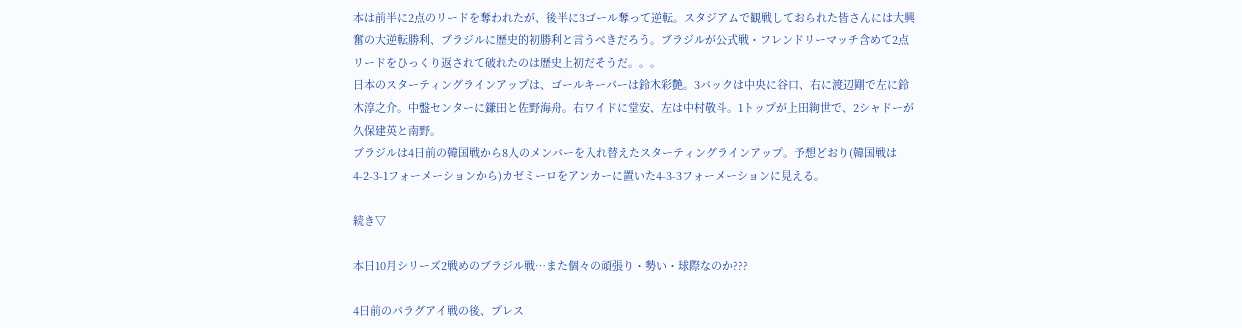本は前半に2点のリードを奪われたが、後半に3ゴール奪って逆転。スタジアムで観戦しておられた皆さんには大興奮の大逆転勝利、ブラジルに歴史的初勝利と言うべきだろう。ブラジルが公式戦・フレンドリーマッチ含めて2点リードをひっくり返されて破れたのは歴史上初だそうだ。。。
日本のスターティングラインアップは、ゴールキーパーは鈴木彩艶。3バックは中央に谷口、右に渡辺剛で左に鈴木淳之介。中盤センターに鎌田と佐野海舟。右ワイドに堂安、左は中村敬斗。1トップが上田絢世で、2シャドーが久保建英と南野。
ブラジルは4日前の韓国戦から8人のメンバーを入れ替えたスターティングラインアップ。予想どおり(韓国戦は4-2-3-1フォーメーションから)カゼミーロをアンカーに置いた4-3-3フォーメーションに見える。

続き▽

本日10月シリーズ2戦めのブラジル戦…また個々の頑張り・勢い・球際なのか???

4日前のパラグアイ戦の後、プレス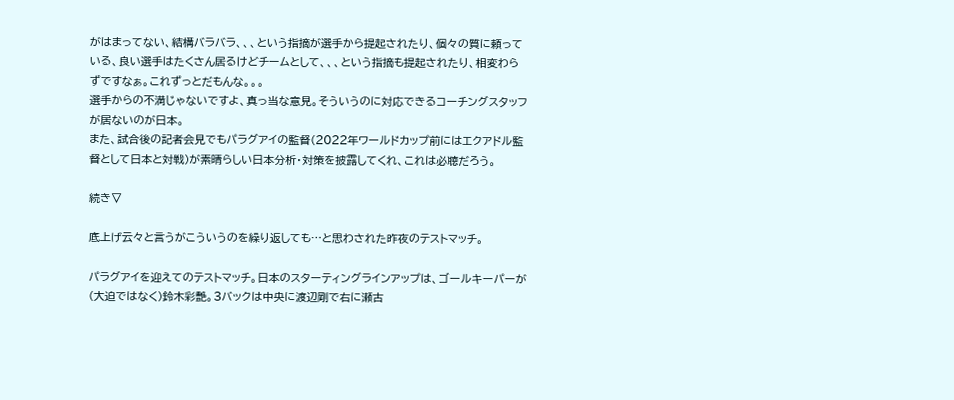がはまってない、結構バラバラ、、、という指摘が選手から提起されたり、個々の質に頼っている、良い選手はたくさん居るけどチームとして、、、という指摘も提起されたり、相変わらずですなぁ。これずっとだもんな。。。
選手からの不満じゃないですよ、真っ当な意見。そういうのに対応できるコーチングスタッフが居ないのが日本。
また、試合後の記者会見でもパラグアイの監督(2022年ワールドカップ前にはエクアドル監督として日本と対戦)が素晴らしい日本分析・対策を披露してくれ、これは必聴だろう。

続き▽

底上げ云々と言うがこういうのを繰り返しても…と思わされた昨夜のテストマッチ。

パラグアイを迎えてのテストマッチ。日本のスターティングラインアップは、ゴールキーパーが(大迫ではなく)鈴木彩艶。3バックは中央に渡辺剛で右に瀬古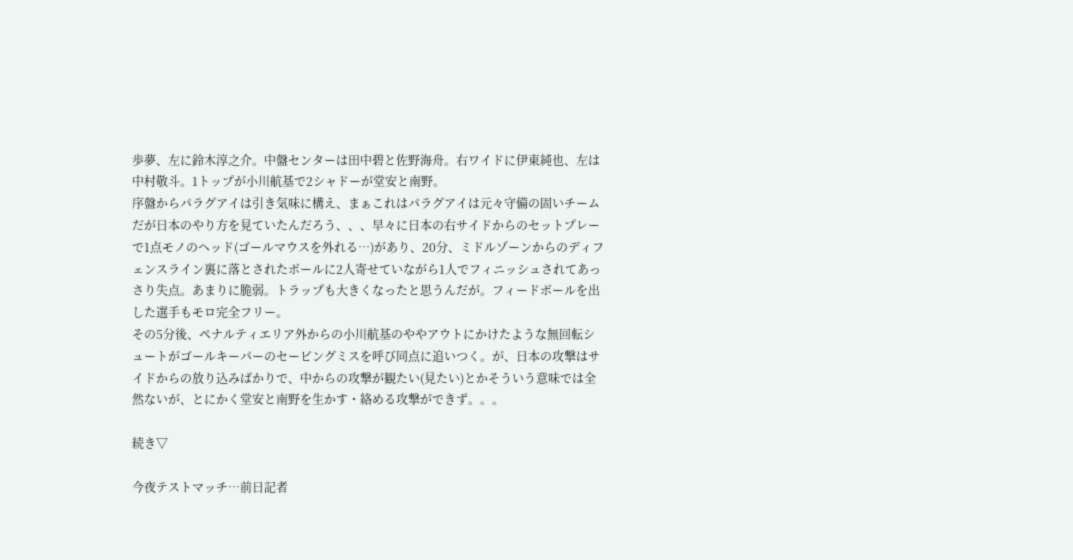歩夢、左に鈴木淳之介。中盤センターは田中碧と佐野海舟。右ワイドに伊東純也、左は中村敬斗。1トップが小川航基で2シャドーが堂安と南野。
序盤からパラグアイは引き気味に構え、まぁこれはパラグアイは元々守備の固いチームだが日本のやり方を見ていたんだろう、、、早々に日本の右サイドからのセットプレーで1点モノのヘッド(ゴールマウスを外れる…)があり、20分、ミドルゾーンからのディフェンスライン裏に落とされたボールに2人寄せていながら1人でフィニッシュされてあっさり失点。あまりに脆弱。トラップも大きくなったと思うんだが。フィードボールを出した選手もモロ完全フリー。
その5分後、ペナルティエリア外からの小川航基のややアウトにかけたような無回転シュートがゴールキーパーのセービングミスを呼び同点に追いつく。が、日本の攻撃はサイドからの放り込みばかりで、中からの攻撃が観たい(見たい)とかそういう意味では全然ないが、とにかく堂安と南野を生かす・絡める攻撃ができず。。。

続き▽

今夜テストマッチ…前日記者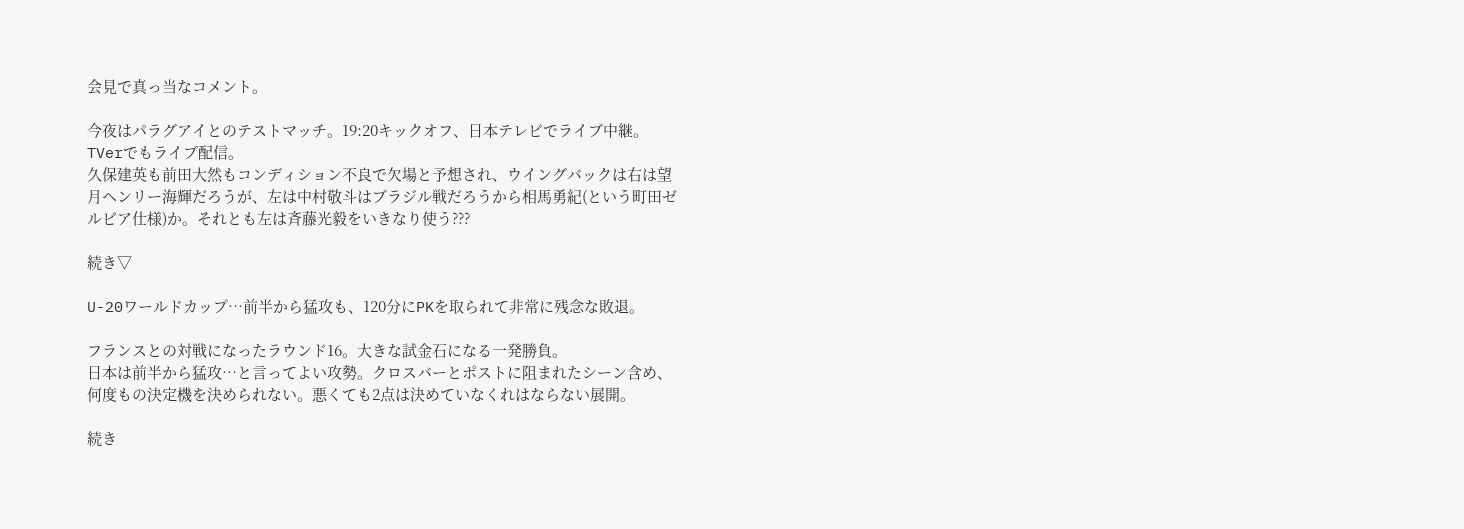会見で真っ当なコメント。

今夜はパラグアイとのテストマッチ。19:20キックオフ、日本テレビでライブ中継。TVerでもライブ配信。
久保建英も前田大然もコンディション不良で欠場と予想され、ウイングバックは右は望月ヘンリー海輝だろうが、左は中村敬斗はブラジル戦だろうから相馬勇紀(という町田ゼルビア仕様)か。それとも左は斉藤光毅をいきなり使う???

続き▽

U-20ワールドカップ…前半から猛攻も、120分にPKを取られて非常に残念な敗退。

フランスとの対戦になったラウンド16。大きな試金石になる一発勝負。
日本は前半から猛攻…と言ってよい攻勢。クロスバーとポストに阻まれたシーン含め、何度もの決定機を決められない。悪くても2点は決めていなくれはならない展開。

続き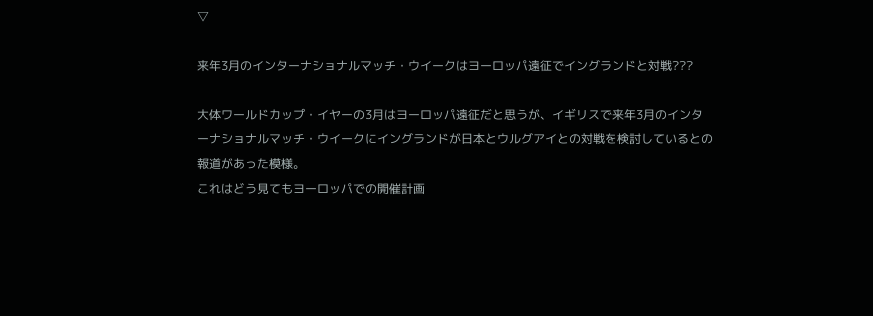▽

来年3月のインターナショナルマッチ・ウイークはヨーロッパ遠征でイングランドと対戦???

大体ワールドカップ・イヤーの3月はヨーロッパ遠征だと思うが、イギリスで来年3月のインターナショナルマッチ・ウイークにイングランドが日本とウルグアイとの対戦を検討しているとの報道があった模様。
これはどう見てもヨーロッパでの開催計画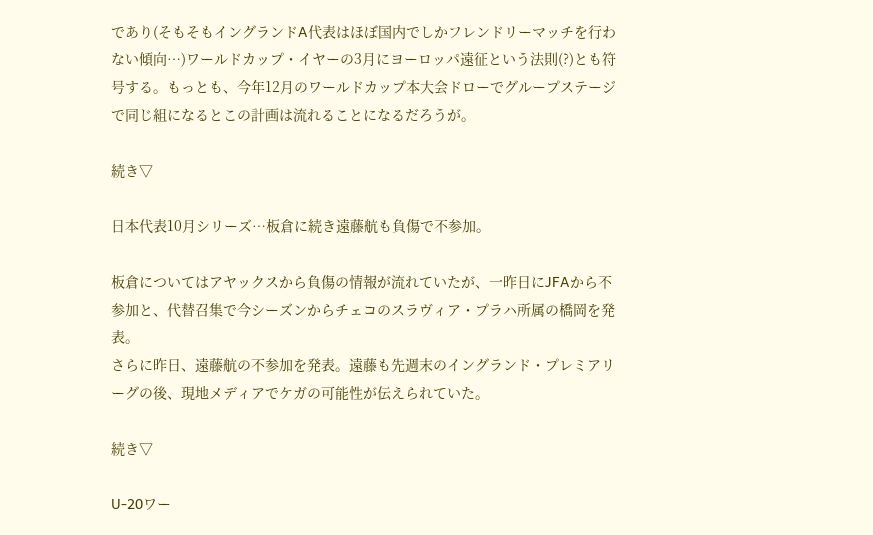であり(そもそもイングランドA代表はほぼ国内でしかフレンドリーマッチを行わない傾向…)ワールドカップ・イヤーの3月にヨーロッパ遠征という法則(?)とも符号する。もっとも、今年12月のワールドカップ本大会ドローでグループステージで同じ組になるとこの計画は流れることになるだろうが。

続き▽

日本代表10月シリーズ…板倉に続き遠藤航も負傷で不参加。

板倉についてはアヤックスから負傷の情報が流れていたが、一昨日にJFAから不参加と、代替召集で今シーズンからチェコのスラヴィア・プラハ所属の橋岡を発表。
さらに昨日、遠藤航の不参加を発表。遠藤も先週末のイングランド・プレミアリーグの後、現地メディアでケガの可能性が伝えられていた。

続き▽

U-20ワー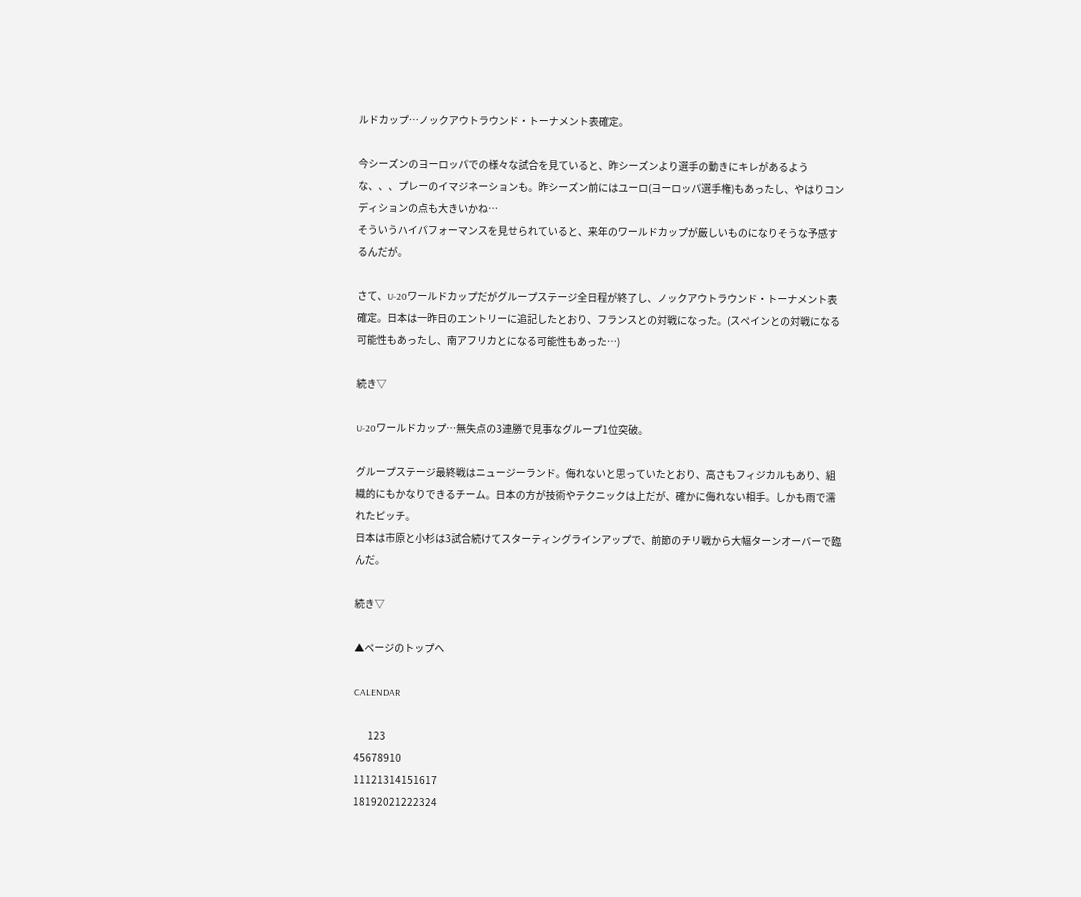ルドカップ…ノックアウトラウンド・トーナメント表確定。

今シーズンのヨーロッパでの様々な試合を見ていると、昨シーズンより選手の動きにキレがあるような、、、プレーのイマジネーションも。昨シーズン前にはユーロ(ヨーロッパ選手権)もあったし、やはりコンディションの点も大きいかね…
そういうハイパフォーマンスを見せられていると、来年のワールドカップが厳しいものになりそうな予感するんだが。

さて、U-20ワールドカップだがグループステージ全日程が終了し、ノックアウトラウンド・トーナメント表確定。日本は一昨日のエントリーに追記したとおり、フランスとの対戦になった。(スペインとの対戦になる可能性もあったし、南アフリカとになる可能性もあった…)

続き▽

U-20ワールドカップ…無失点の3連勝で見事なグループ1位突破。

グループステージ最終戦はニュージーランド。侮れないと思っていたとおり、高さもフィジカルもあり、組織的にもかなりできるチーム。日本の方が技術やテクニックは上だが、確かに侮れない相手。しかも雨で濡れたピッチ。
日本は市原と小杉は3試合続けてスターティングラインアップで、前節のチリ戦から大幅ターンオーバーで臨んだ。

続き▽

▲ページのトップへ

CALENDAR

       123
45678910
11121314151617
18192021222324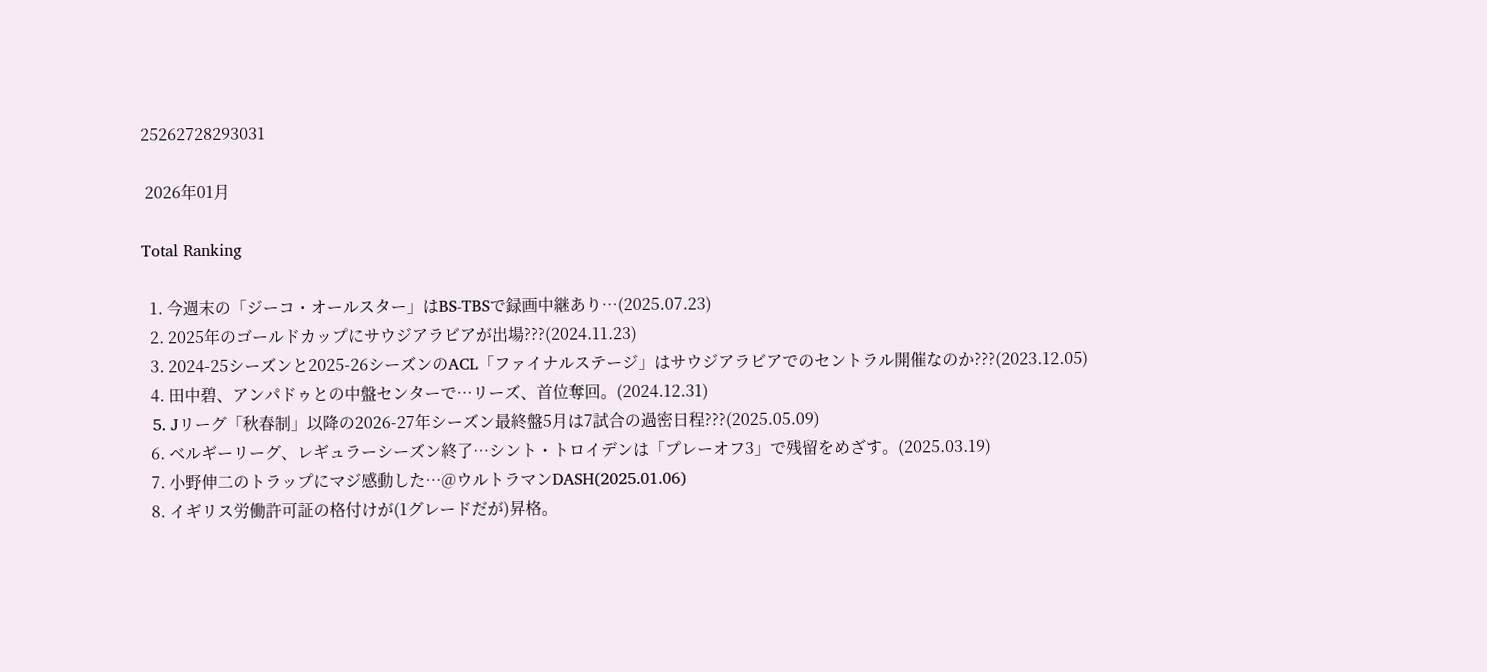25262728293031

 2026年01月

Total Ranking

  1. 今週末の「ジーコ・オールスター」はBS-TBSで録画中継あり…(2025.07.23)
  2. 2025年のゴールドカップにサウジアラビアが出場???(2024.11.23)
  3. 2024-25シーズンと2025-26シーズンのACL「ファイナルステージ」はサウジアラビアでのセントラル開催なのか???(2023.12.05)
  4. 田中碧、アンパドゥとの中盤センターで…リーズ、首位奪回。(2024.12.31)
  5. Jリーグ「秋春制」以降の2026-27年シーズン最終盤5月は7試合の過密日程???(2025.05.09)
  6. ベルギーリーグ、レギュラーシーズン終了…シント・トロイデンは「プレーオフ3」で残留をめざす。(2025.03.19)
  7. 小野伸二のトラップにマジ感動した…@ウルトラマンDASH(2025.01.06)
  8. イギリス労働許可証の格付けが(1グレードだが)昇格。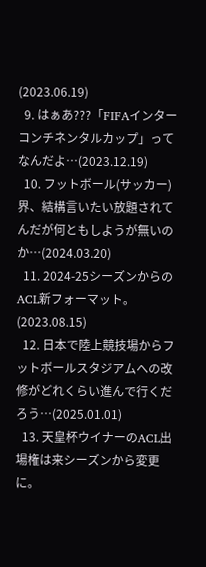(2023.06.19)
  9. はぁあ???「FIFAインターコンチネンタルカップ」ってなんだよ…(2023.12.19)
  10. フットボール(サッカー)界、結構言いたい放題されてんだが何ともしようが無いのか…(2024.03.20)
  11. 2024-25シーズンからのACL新フォーマット。(2023.08.15)
  12. 日本で陸上競技場からフットボールスタジアムへの改修がどれくらい進んで行くだろう…(2025.01.01)
  13. 天皇杯ウイナーのACL出場権は来シーズンから変更に。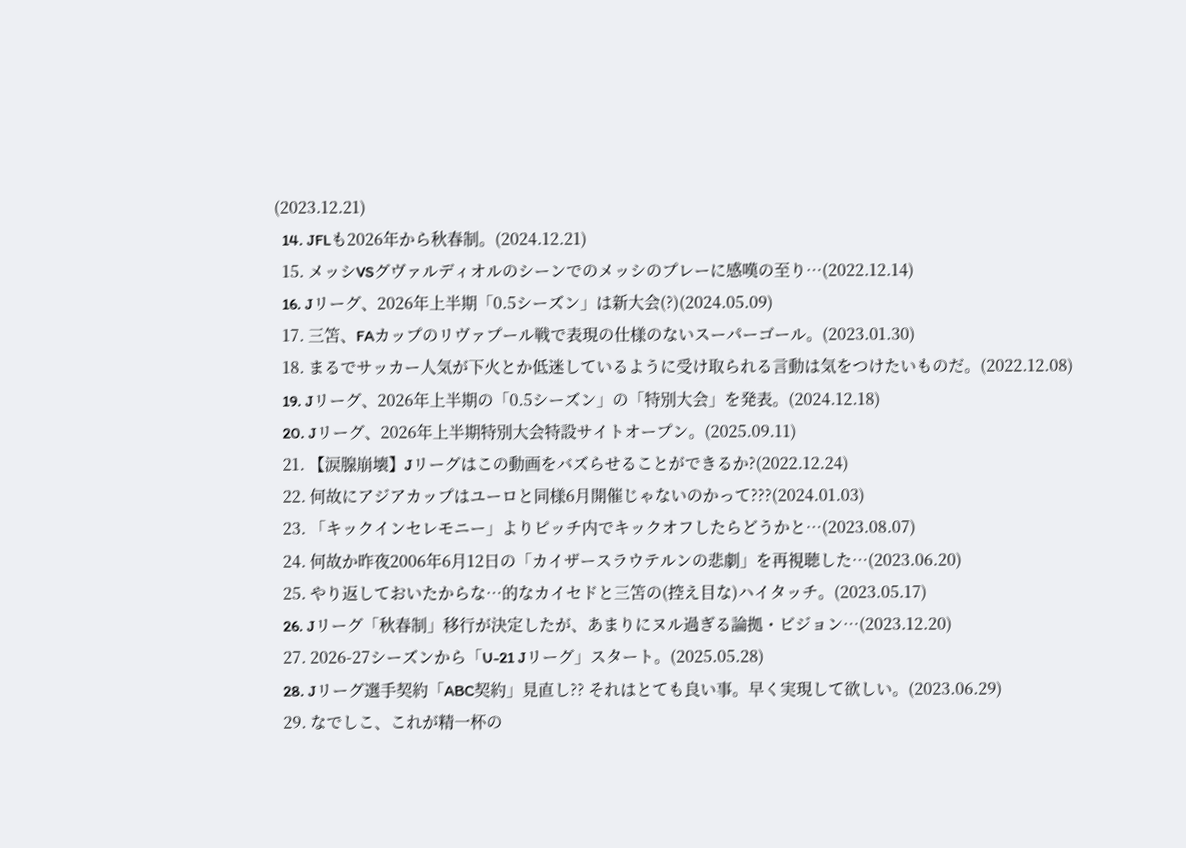(2023.12.21)
  14. JFLも2026年から秋春制。(2024.12.21)
  15. メッシVSグヴァルディオルのシーンでのメッシのプレーに感嘆の至り…(2022.12.14)
  16. Jリーグ、2026年上半期「0.5シーズン」は新大会(?)(2024.05.09)
  17. 三笘、FAカップのリヴァプール戦で表現の仕様のないスーパーゴール。(2023.01.30)
  18. まるでサッカー人気が下火とか低迷しているように受け取られる言動は気をつけたいものだ。(2022.12.08)
  19. Jリーグ、2026年上半期の「0.5シーズン」の「特別大会」を発表。(2024.12.18)
  20. Jリーグ、2026年上半期特別大会特設サイトオープン。(2025.09.11)
  21. 【涙腺崩壊】Jリーグはこの動画をバズらせることができるか?(2022.12.24)
  22. 何故にアジアカップはユーロと同様6月開催じゃないのかって???(2024.01.03)
  23. 「キックインセレモニー」よりピッチ内でキックオフしたらどうかと…(2023.08.07)
  24. 何故か昨夜2006年6月12日の「カイザースラウテルンの悲劇」を再視聴した…(2023.06.20)
  25. やり返しておいたからな…的なカイセドと三笘の(控え目な)ハイタッチ。(2023.05.17)
  26. Jリーグ「秋春制」移行が決定したが、あまりにヌル過ぎる論拠・ビジョン…(2023.12.20)
  27. 2026-27シーズンから「U-21 Jリーグ」スタート。(2025.05.28)
  28. Jリーグ選手契約「ABC契約」見直し?? それはとても良い事。早く実現して欲しい。(2023.06.29)
  29. なでしこ、これが精一杯の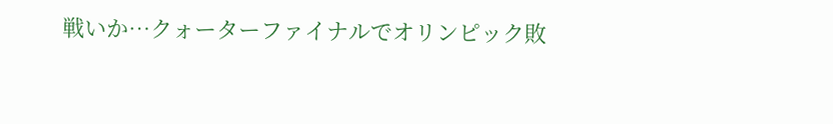戦いか…クォーターファイナルでオリンピック敗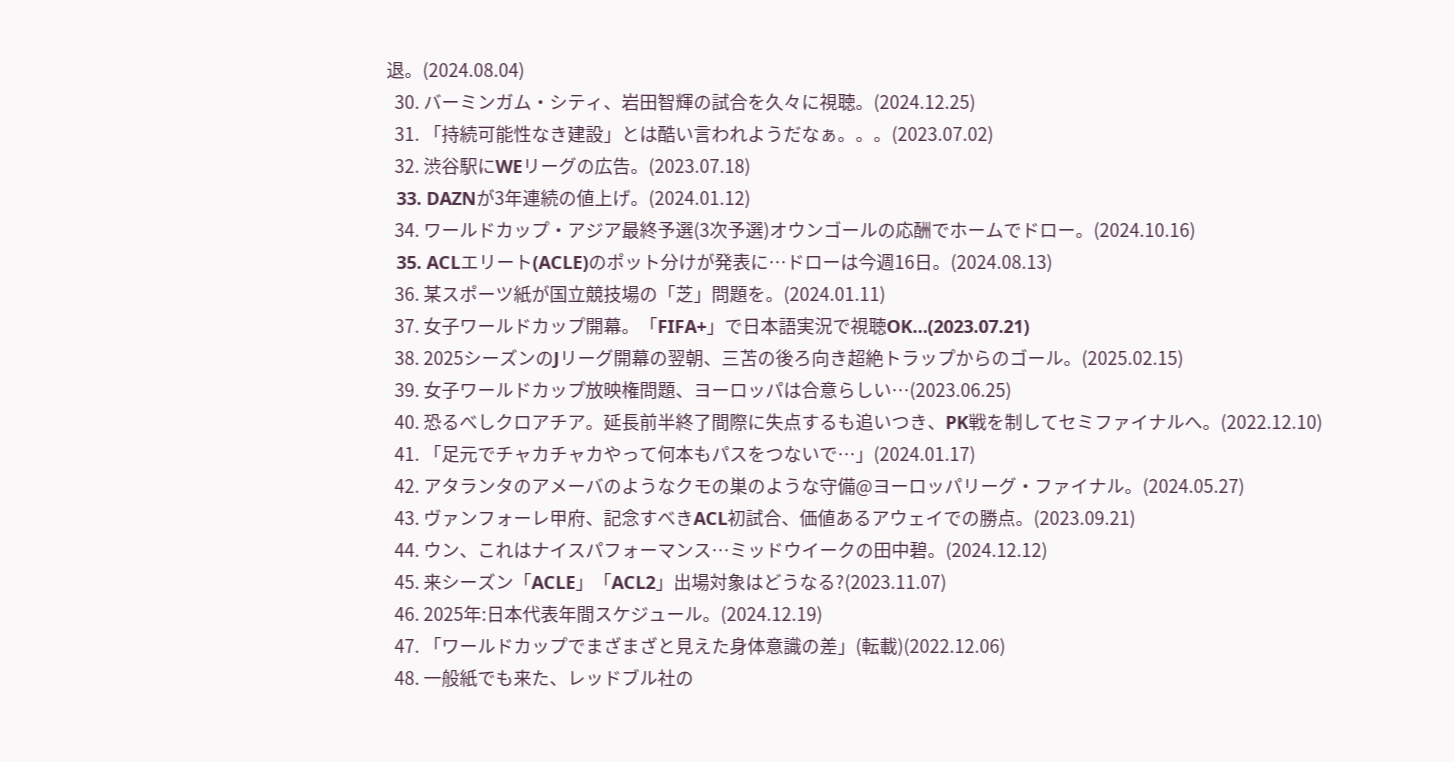退。(2024.08.04)
  30. バーミンガム・シティ、岩田智輝の試合を久々に視聴。(2024.12.25)
  31. 「持続可能性なき建設」とは酷い言われようだなぁ。。。(2023.07.02)
  32. 渋谷駅にWEリーグの広告。(2023.07.18)
  33. DAZNが3年連続の値上げ。(2024.01.12)
  34. ワールドカップ・アジア最終予選(3次予選)オウンゴールの応酬でホームでドロー。(2024.10.16)
  35. ACLエリート(ACLE)のポット分けが発表に…ドローは今週16日。(2024.08.13)
  36. 某スポーツ紙が国立競技場の「芝」問題を。(2024.01.11)
  37. 女子ワールドカップ開幕。「FIFA+」で日本語実況で視聴OK…(2023.07.21)
  38. 2025シーズンのJリーグ開幕の翌朝、三苫の後ろ向き超絶トラップからのゴール。(2025.02.15)
  39. 女子ワールドカップ放映権問題、ヨーロッパは合意らしい…(2023.06.25)
  40. 恐るべしクロアチア。延長前半終了間際に失点するも追いつき、PK戦を制してセミファイナルへ。(2022.12.10)
  41. 「足元でチャカチャカやって何本もパスをつないで…」(2024.01.17)
  42. アタランタのアメーバのようなクモの巣のような守備@ヨーロッパリーグ・ファイナル。(2024.05.27)
  43. ヴァンフォーレ甲府、記念すべきACL初試合、価値あるアウェイでの勝点。(2023.09.21)
  44. ウン、これはナイスパフォーマンス…ミッドウイークの田中碧。(2024.12.12)
  45. 来シーズン「ACLE」「ACL2」出場対象はどうなる?(2023.11.07)
  46. 2025年:日本代表年間スケジュール。(2024.12.19)
  47. 「ワールドカップでまざまざと見えた身体意識の差」(転載)(2022.12.06)
  48. 一般紙でも来た、レッドブル社の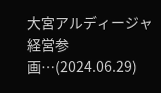大宮アルディージャ経営参画…(2024.06.29)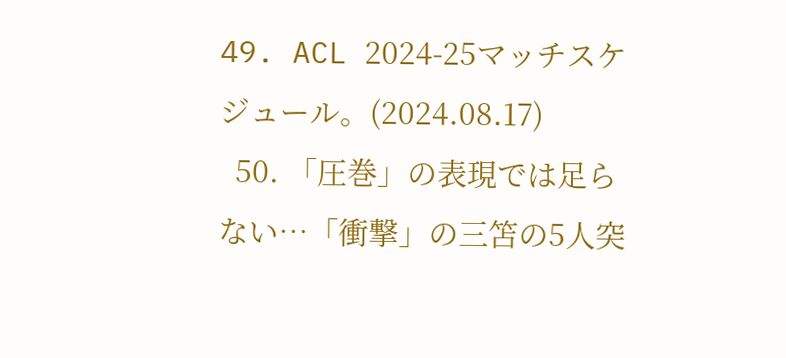49. ACL 2024-25マッチスケジュール。(2024.08.17)
  50. 「圧巻」の表現では足らない…「衝撃」の三笘の5人突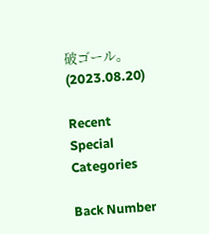破ゴール。(2023.08.20)

Recent Special Categories

Back Number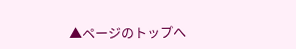▲ページのトップへ